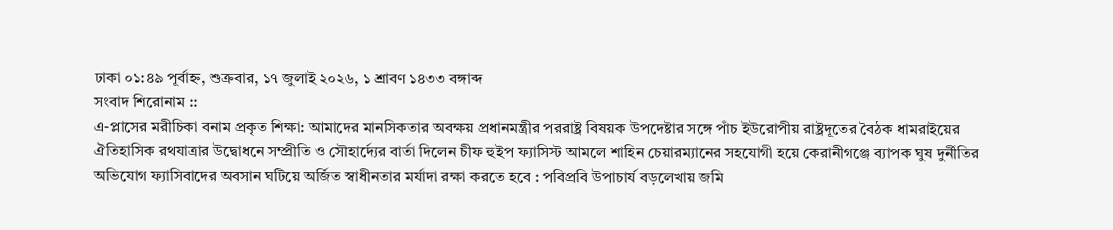ঢাকা ০১:৪৯ পূর্বাহ্ন, শুক্রবার, ১৭ জুলাই ২০২৬, ১ শ্রাবণ ১৪৩৩ বঙ্গাব্দ
সংবাদ শিরোনাম ::
এ-প্লাসের মরীচিকা বনাম প্রকৃত শিক্ষা: আমাদের মানসিকতার অবক্ষয় প্রধানমন্ত্রীর পররাষ্ট্র বিষয়ক উপদেষ্টার সঙ্গে পাঁচ ইউরোপীয় রাষ্ট্রদূতের বৈঠক ধামরাইয়ের ঐতিহাসিক রথযাত্রার উদ্বোধনে সম্প্রীতি ও সৌহার্দ্যের বার্তা দিলেন চীফ হুইপ ফ্যাসিস্ট আমলে শাহিন চেয়ারম্যানের সহযোগী হয়ে কেরানীগঞ্জে ব্যাপক ঘুষ দুর্নীতির অভিযোগ ফ্যাসিবাদের অবসান ঘটিয়ে অর্জিত স্বাধীনতার মর্যাদা রক্ষা করতে হবে : পবিপ্রবি উপাচার্য বড়লেখায় জমি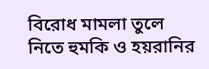বিরোধ মামলা তুলে নিতে হুমকি ও হয়রানির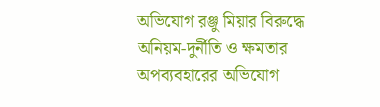অভিযোগ রঞ্জু মিয়ার বিরুদ্ধে অনিয়ম-দুর্নীতি ও ক্ষমতার অপব্যবহারের অভিযোগ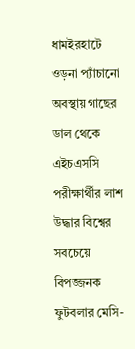ধামইরহাটে ওড়না প্যাঁচানো অবস্থায় গাছের ডাল থেকে এইচএসসি পরীক্ষার্থীর লাশ উদ্ধার বিশ্বের সবচেয়ে বিপজ্জনক ফুটবলার মেসি-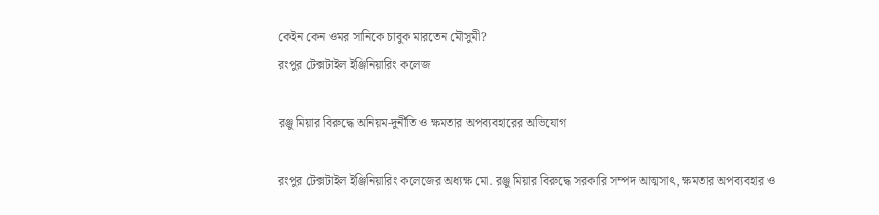কেইন কেন ওমর সানিকে চাবুক মারতেন মৌসুমী?
রংপুর টেক্সটাইল ইঞ্জিনিয়ারিং কলেজ

রঞ্জু মিয়ার বিরুদ্ধে অনিয়ম-দুর্নীতি ও ক্ষমতার অপব্যবহারের অভিযোগ

রংপুর টেক্সটাইল ইঞ্জিনিয়ারিং কলেজের অধ্যক্ষ মো. রঞ্জু মিয়ার বিরুদ্ধে সরকারি সম্পদ আত্মসাৎ, ক্ষমতার অপব্যবহার ও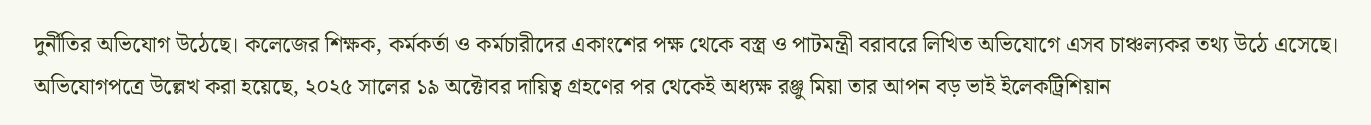দুর্নীতির অভিযোগ উঠেছে। কলেজের শিক্ষক, কর্মকর্তা ও কর্মচারীদের একাংশের পক্ষ থেকে বস্ত্র ও পাটমন্ত্রী বরাবরে লিখিত অভিযোগে এসব চাঞ্চল্যকর তথ্য উঠে এসেছে।
অভিযোগপত্রে উল্লেখ করা হয়েছে, ২০২৫ সালের ১৯ অক্টোবর দায়িত্ব গ্রহণের পর থেকেই অধ্যক্ষ রঞ্জু মিয়া তার আপন বড় ভাই ইলেকট্রিশিয়ান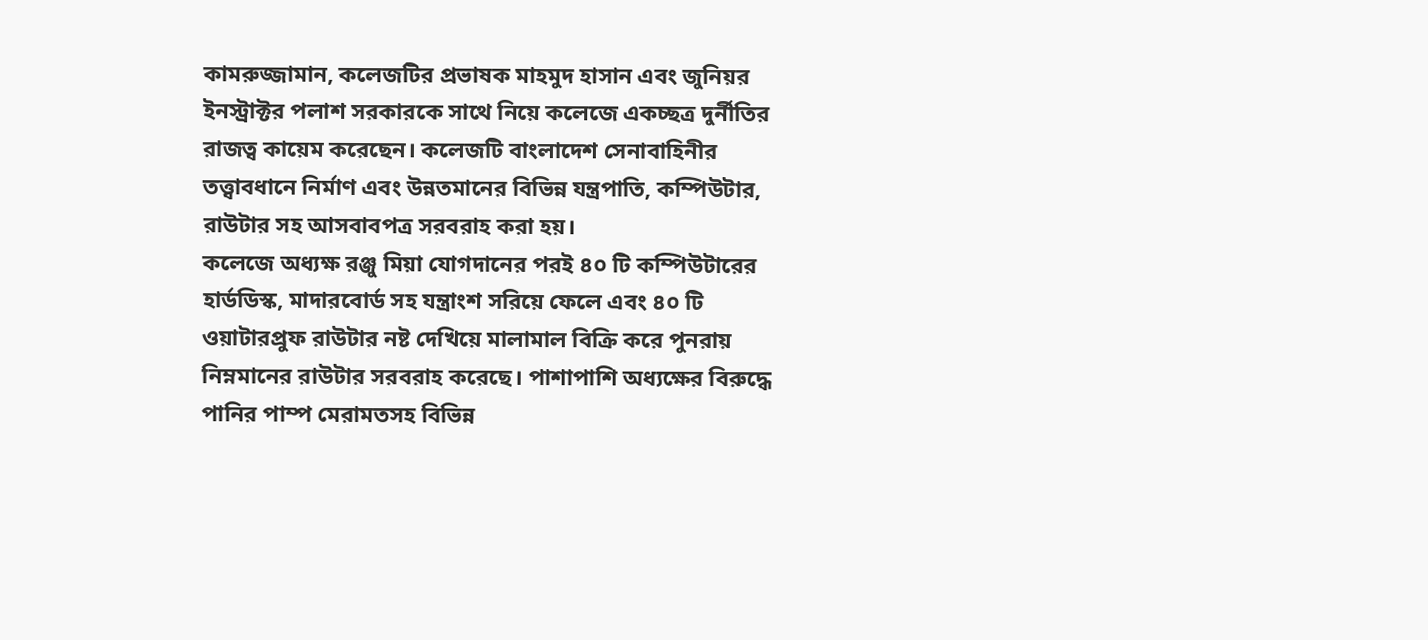কামরুজ্জামান, কলেজটির প্রভাষক মাহমুদ হাসান এবং জুনিয়র ইনস্ট্রাক্টর পলাশ সরকারকে সাথে নিয়ে কলেজে একচ্ছত্র দুর্নীতির রাজত্ব কায়েম করেছেন। কলেজটি বাংলাদেশ সেনাবাহিনীর তত্ত্বাবধানে নির্মাণ এবং উন্নতমানের বিভিন্ন যন্ত্রপাতি, কম্পিউটার, রাউটার সহ আসবাবপত্র সরবরাহ করা হয়।
কলেজে অধ্যক্ষ রঞ্জু মিয়া যোগদানের পরই ৪০ টি কম্পিউটারের হার্ডডিস্ক, মাদারবোর্ড সহ যন্ত্রাংশ সরিয়ে ফেলে এবং ৪০ টি ওয়াটারপ্রুফ রাউটার নষ্ট দেখিয়ে মালামাল বিক্রি করে পুনরায় নিম্নমানের রাউটার সরবরাহ করেছে। পাশাপাশি অধ্যক্ষের বিরুদ্ধে পানির পাম্প মেরামতসহ বিভিন্ন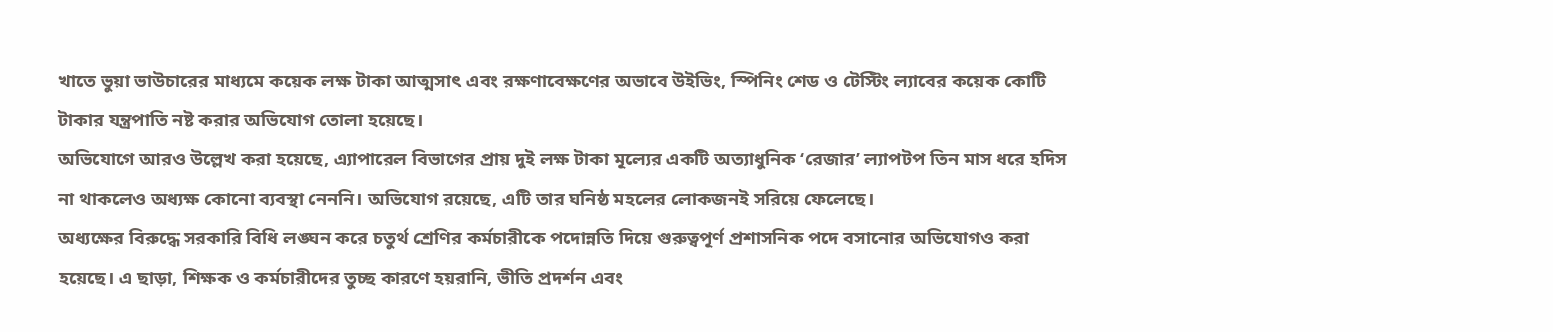খাতে ভুয়া ভাউচারের মাধ্যমে কয়েক লক্ষ টাকা আত্মসাৎ এবং রক্ষণাবেক্ষণের অভাবে উইভিং, স্পিনিং শেড ও টেস্টিং ল্যাবের কয়েক কোটি টাকার যন্ত্রপাতি নষ্ট করার অভিযোগ তোলা হয়েছে।
অভিযোগে আরও উল্লেখ করা হয়েছে, এ্যাপারেল বিভাগের প্রায় দুই লক্ষ টাকা মূল্যের একটি অত্যাধুনিক ‘রেজার’ ল্যাপটপ তিন মাস ধরে হদিস না থাকলেও অধ্যক্ষ কোনো ব্যবস্থা নেননি। অভিযোগ রয়েছে, এটি তার ঘনিষ্ঠ মহলের লোকজনই সরিয়ে ফেলেছে।
অধ্যক্ষের বিরুদ্ধে সরকারি বিধি লঙ্ঘন করে চতুর্থ শ্রেণির কর্মচারীকে পদোন্নতি দিয়ে গুরুত্বপূর্ণ প্রশাসনিক পদে বসানোর অভিযোগও করা হয়েছে। এ ছাড়া, শিক্ষক ও কর্মচারীদের তুচ্ছ কারণে হয়রানি, ভীতি প্রদর্শন এবং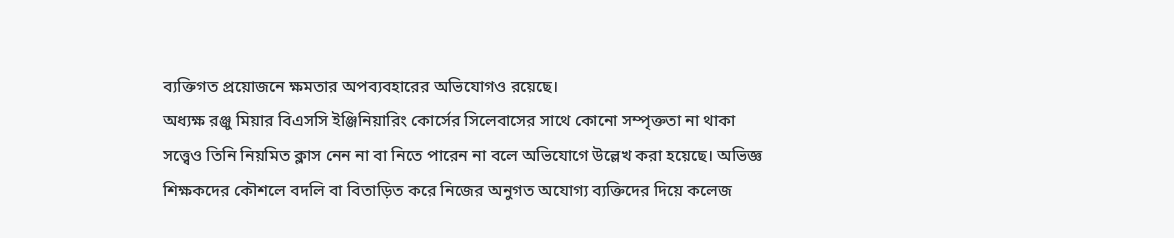ব্যক্তিগত প্রয়োজনে ক্ষমতার অপব্যবহারের অভিযোগও রয়েছে।
অধ্যক্ষ রঞ্জু মিয়ার বিএসসি ইঞ্জিনিয়ারিং কোর্সের সিলেবাসের সাথে কোনো সম্পৃক্ততা না থাকা সত্ত্বেও তিনি নিয়মিত ক্লাস নেন না বা নিতে পারেন না বলে অভিযোগে উল্লেখ করা হয়েছে। অভিজ্ঞ শিক্ষকদের কৌশলে বদলি বা বিতাড়িত করে নিজের অনুগত অযোগ্য ব্যক্তিদের দিয়ে কলেজ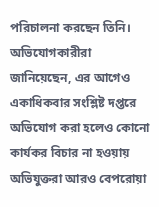পরিচালনা করছেন তিনি।
অভিযোগকারীরা জানিয়েছেন, এর আগেও একাধিকবার সংশ্লিষ্ট দপ্তরে অভিযোগ করা হলেও কোনো কার্যকর বিচার না হওয়ায় অভিযুক্তরা আরও বেপরোয়া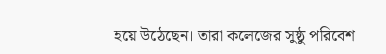হয়ে উঠেছেন। তারা কলেজের সুষ্ঠু পরিবেশ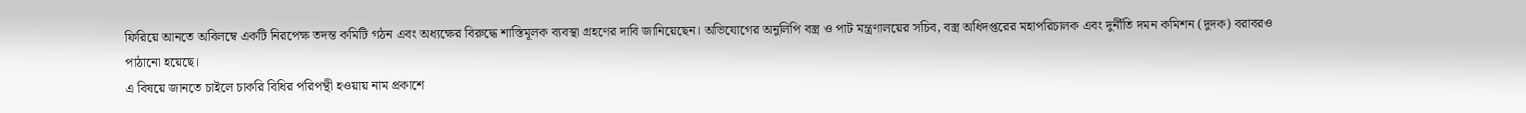ফিরিয়ে আনতে অবিলম্বে একটি নিরপেক্ষ তদন্ত কমিটি গঠন এবং অধ্যক্ষের বিরুদ্ধে শাস্তিমূলক ব্যবস্থা গ্রহণের দাবি জানিয়েছেন। অভিযোগের অনুলিপি বস্ত্র ও পাট মন্ত্রণালয়ের সচিব, বস্ত্র অধিদপ্তরের মহাপরিচালক এবং দুর্নীতি দমন কমিশন (দুদক) বরাবরও পাঠানো হয়েছে।
এ বিষয়ে জানতে চাইলে চাকরি বিধির পরিপন্থী হওয়ায় নাম প্রকাশে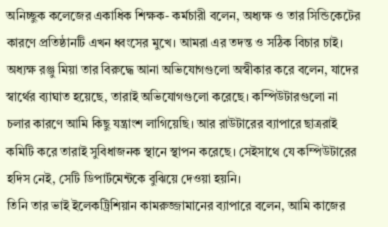অনিচ্ছুক কলেজের একাধিক শিক্ষক- কর্মচারী বলেন, অধ্যক্ষ ও তার সিন্ডিকেটের কারণে প্রতিষ্ঠানটি এখন ধ্বংসের মুখে। আমরা এর তদন্ত ও সঠিক বিচার চাই।
অধ্যক্ষ রঞ্জু মিয়া তার বিরুদ্ধে আনা অভিযোগগুলো অস্বীকার করে বলেন, যাদের স্বার্থের ব্যাঘাত হয়েছে, তারাই অভিযোগগুলো করেছে। কম্পিউটারগুলো না চলার কারণে আমি কিছু যন্ত্রাংশ লাগিয়েছি। আর রাউটারের ব্যাপারে ছাত্ররাই কমিটি করে তারাই সুবিধাজনক স্থানে স্থাপন করেছে। সেইসাথে যে কম্পিউটারের হদিস নেই, সেটি ডিপার্টমেন্টকে বুঝিয়ে দেওয়া হয়নি।
তিনি তার ভাই ইলেকট্রিশিয়ান কামরুজ্জামানের ব্যাপারে বলেন, আমি কাজের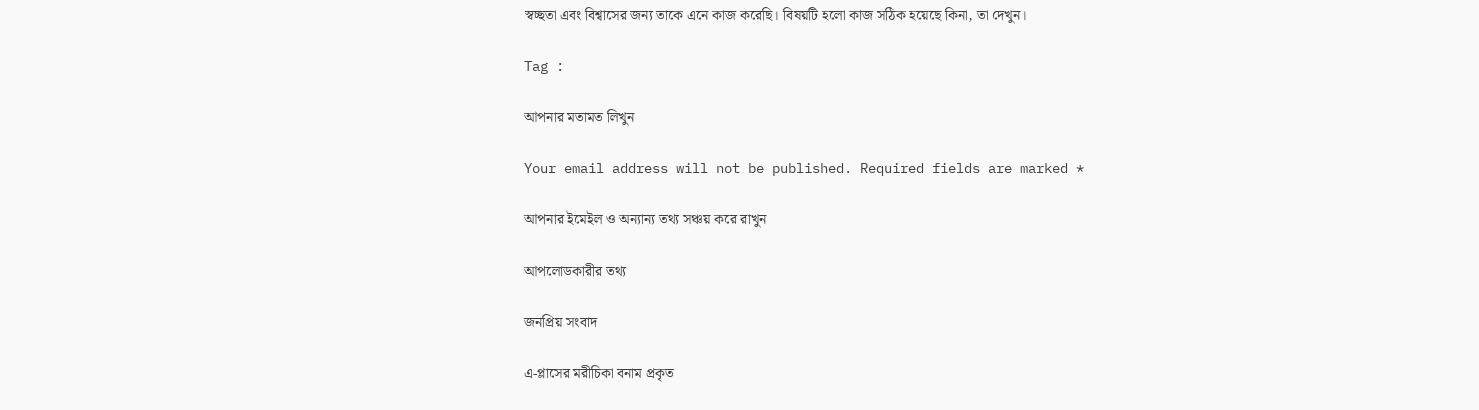স্বচ্ছতা এবং বিশ্বাসের জন্য তাকে এনে কাজ করেছি। বিষয়টি হলো কাজ সঠিক হয়েছে কিনা, তা দেখুন।

Tag :

আপনার মতামত লিখুন

Your email address will not be published. Required fields are marked *

আপনার ইমেইল ও অন্যান্য তথ্য সঞ্চয় করে রাখুন

আপলোডকারীর তথ্য

জনপ্রিয় সংবাদ

এ-প্লাসের মরীচিকা বনাম প্রকৃত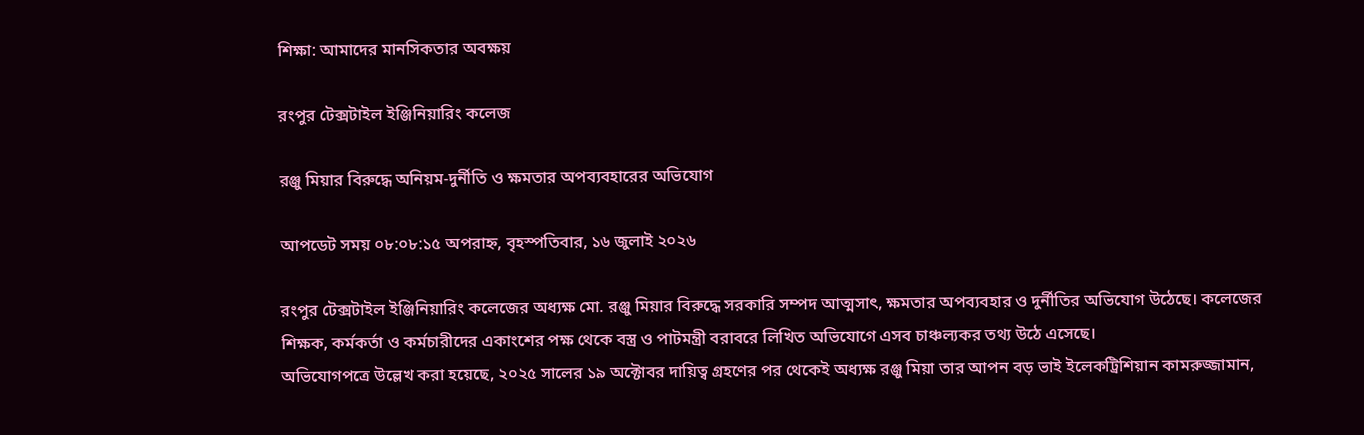শিক্ষা: আমাদের মানসিকতার অবক্ষয়

রংপুর টেক্সটাইল ইঞ্জিনিয়ারিং কলেজ

রঞ্জু মিয়ার বিরুদ্ধে অনিয়ম-দুর্নীতি ও ক্ষমতার অপব্যবহারের অভিযোগ

আপডেট সময় ০৮:০৮:১৫ অপরাহ্ন, বৃহস্পতিবার, ১৬ জুলাই ২০২৬

রংপুর টেক্সটাইল ইঞ্জিনিয়ারিং কলেজের অধ্যক্ষ মো. রঞ্জু মিয়ার বিরুদ্ধে সরকারি সম্পদ আত্মসাৎ, ক্ষমতার অপব্যবহার ও দুর্নীতির অভিযোগ উঠেছে। কলেজের শিক্ষক, কর্মকর্তা ও কর্মচারীদের একাংশের পক্ষ থেকে বস্ত্র ও পাটমন্ত্রী বরাবরে লিখিত অভিযোগে এসব চাঞ্চল্যকর তথ্য উঠে এসেছে।
অভিযোগপত্রে উল্লেখ করা হয়েছে, ২০২৫ সালের ১৯ অক্টোবর দায়িত্ব গ্রহণের পর থেকেই অধ্যক্ষ রঞ্জু মিয়া তার আপন বড় ভাই ইলেকট্রিশিয়ান কামরুজ্জামান,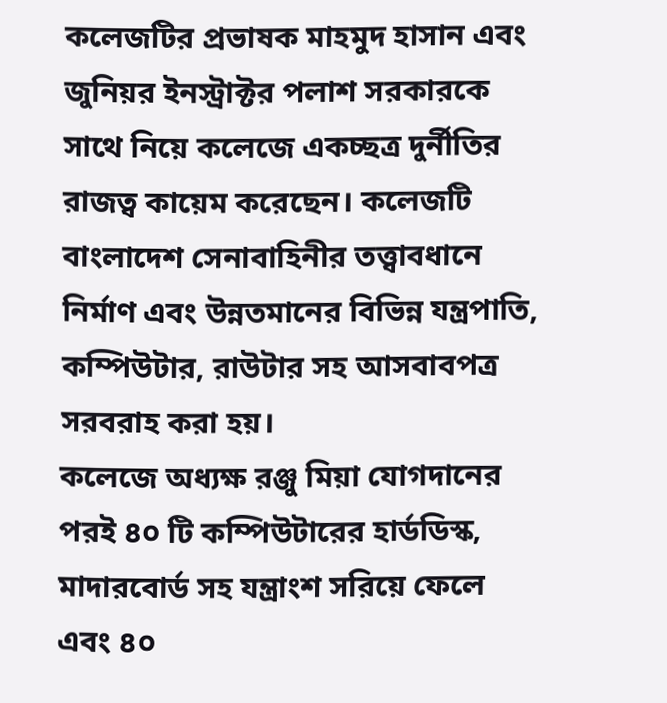কলেজটির প্রভাষক মাহমুদ হাসান এবং জুনিয়র ইনস্ট্রাক্টর পলাশ সরকারকে সাথে নিয়ে কলেজে একচ্ছত্র দুর্নীতির রাজত্ব কায়েম করেছেন। কলেজটি বাংলাদেশ সেনাবাহিনীর তত্ত্বাবধানে নির্মাণ এবং উন্নতমানের বিভিন্ন যন্ত্রপাতি, কম্পিউটার, রাউটার সহ আসবাবপত্র সরবরাহ করা হয়।
কলেজে অধ্যক্ষ রঞ্জু মিয়া যোগদানের পরই ৪০ টি কম্পিউটারের হার্ডডিস্ক, মাদারবোর্ড সহ যন্ত্রাংশ সরিয়ে ফেলে এবং ৪০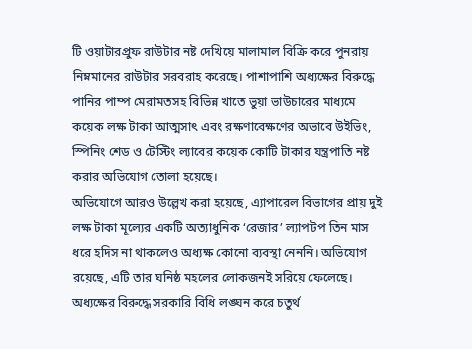টি ওয়াটারপ্রুফ রাউটার নষ্ট দেখিয়ে মালামাল বিক্রি করে পুনরায় নিম্নমানের রাউটার সরবরাহ করেছে। পাশাপাশি অধ্যক্ষের বিরুদ্ধে পানির পাম্প মেরামতসহ বিভিন্ন খাতে ভুয়া ভাউচারের মাধ্যমে কয়েক লক্ষ টাকা আত্মসাৎ এবং রক্ষণাবেক্ষণের অভাবে উইভিং, স্পিনিং শেড ও টেস্টিং ল্যাবের কয়েক কোটি টাকার যন্ত্রপাতি নষ্ট করার অভিযোগ তোলা হয়েছে।
অভিযোগে আরও উল্লেখ করা হয়েছে, এ্যাপারেল বিভাগের প্রায় দুই লক্ষ টাকা মূল্যের একটি অত্যাধুনিক ‘রেজার’ ল্যাপটপ তিন মাস ধরে হদিস না থাকলেও অধ্যক্ষ কোনো ব্যবস্থা নেননি। অভিযোগ রয়েছে, এটি তার ঘনিষ্ঠ মহলের লোকজনই সরিয়ে ফেলেছে।
অধ্যক্ষের বিরুদ্ধে সরকারি বিধি লঙ্ঘন করে চতুর্থ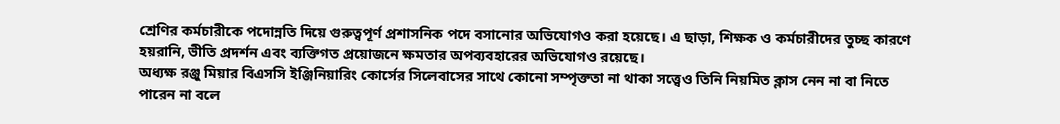শ্রেণির কর্মচারীকে পদোন্নতি দিয়ে গুরুত্বপূর্ণ প্রশাসনিক পদে বসানোর অভিযোগও করা হয়েছে। এ ছাড়া, শিক্ষক ও কর্মচারীদের তুচ্ছ কারণে হয়রানি, ভীতি প্রদর্শন এবং ব্যক্তিগত প্রয়োজনে ক্ষমতার অপব্যবহারের অভিযোগও রয়েছে।
অধ্যক্ষ রঞ্জু মিয়ার বিএসসি ইঞ্জিনিয়ারিং কোর্সের সিলেবাসের সাথে কোনো সম্পৃক্ততা না থাকা সত্ত্বেও তিনি নিয়মিত ক্লাস নেন না বা নিতে পারেন না বলে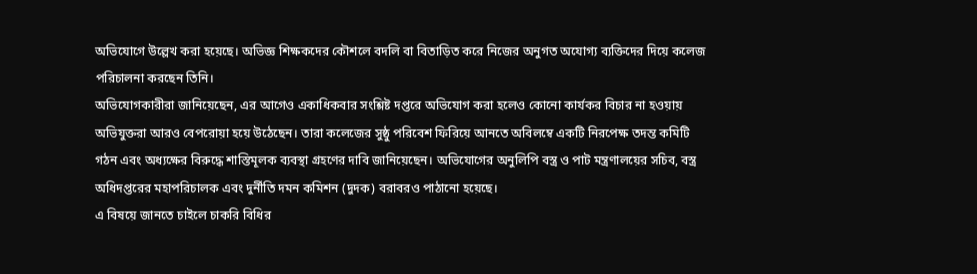অভিযোগে উল্লেখ করা হয়েছে। অভিজ্ঞ শিক্ষকদের কৌশলে বদলি বা বিতাড়িত করে নিজের অনুগত অযোগ্য ব্যক্তিদের দিয়ে কলেজ পরিচালনা করছেন তিনি।
অভিযোগকারীরা জানিয়েছেন, এর আগেও একাধিকবার সংশ্লিষ্ট দপ্তরে অভিযোগ করা হলেও কোনো কার্যকর বিচার না হওয়ায় অভিযুক্তরা আরও বেপরোয়া হয়ে উঠেছেন। তারা কলেজের সুষ্ঠু পরিবেশ ফিরিয়ে আনতে অবিলম্বে একটি নিরপেক্ষ তদন্ত কমিটি গঠন এবং অধ্যক্ষের বিরুদ্ধে শাস্তিমূলক ব্যবস্থা গ্রহণের দাবি জানিয়েছেন। অভিযোগের অনুলিপি বস্ত্র ও পাট মন্ত্রণালয়ের সচিব, বস্ত্র অধিদপ্তরের মহাপরিচালক এবং দুর্নীতি দমন কমিশন (দুদক) বরাবরও পাঠানো হয়েছে।
এ বিষয়ে জানতে চাইলে চাকরি বিধির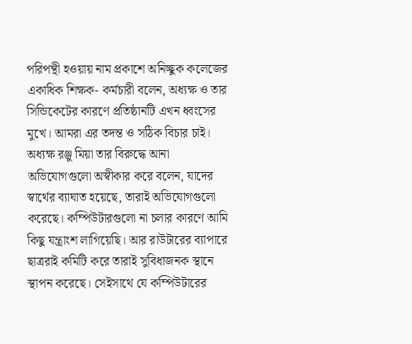পরিপন্থী হওয়ায় নাম প্রকাশে অনিচ্ছুক কলেজের একাধিক শিক্ষক- কর্মচারী বলেন, অধ্যক্ষ ও তার সিন্ডিকেটের কারণে প্রতিষ্ঠানটি এখন ধ্বংসের মুখে। আমরা এর তদন্ত ও সঠিক বিচার চাই।
অধ্যক্ষ রঞ্জু মিয়া তার বিরুদ্ধে আনা অভিযোগগুলো অস্বীকার করে বলেন, যাদের স্বার্থের ব্যাঘাত হয়েছে, তারাই অভিযোগগুলো করেছে। কম্পিউটারগুলো না চলার কারণে আমি কিছু যন্ত্রাংশ লাগিয়েছি। আর রাউটারের ব্যাপারে ছাত্ররাই কমিটি করে তারাই সুবিধাজনক স্থানে স্থাপন করেছে। সেইসাথে যে কম্পিউটারের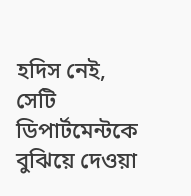হদিস নেই, সেটি ডিপার্টমেন্টকে বুঝিয়ে দেওয়া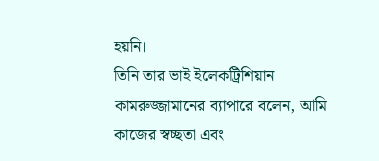হয়নি।
তিনি তার ভাই ইলেকট্রিশিয়ান কামরুজ্জামানের ব্যাপারে বলেন, আমি কাজের স্বচ্ছতা এবং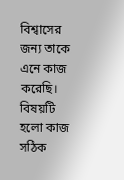বিশ্বাসের জন্য তাকে এনে কাজ করেছি। বিষয়টি হলো কাজ সঠিক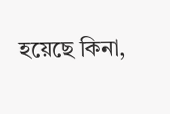হয়েছে কিনা,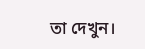তা দেখুন।